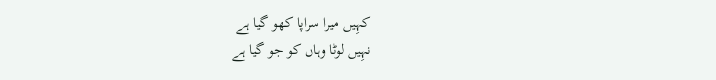کہِیں میرا سراپا کھو گیا ہے
نہِیں لوٹا وہاں کو جو گیا ہے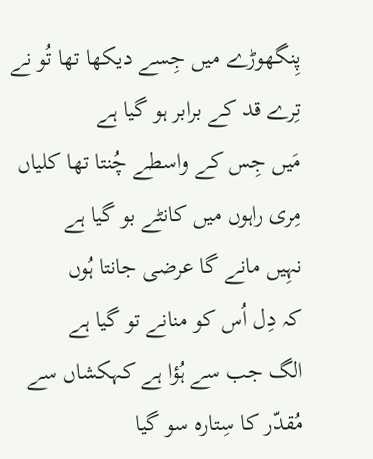پِنگھوڑے میں جِسے دیکھا تھا تُو نے
تِرے قد کے برابر ہو گیا ہے
مَیں جِس کے واسطے چُنتا تھا کلیاں
مِری راہوں میں کانٹے بو گیا ہے
نہِیں مانے گا عرضی جانتا ہُوں
کہ دِل اُس کو منانے تو گیا ہے
الگ جب سے ہُؤا ہے کہکشاں سے
مُقدّر کا سِتارہ سو گیا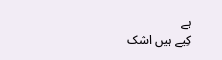ہے
کِیے ہیں اشک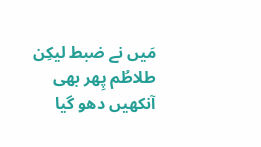مَیں نے ضبط لیکِن
طلاطُم پِھر بھی آنکھیں دھو گیا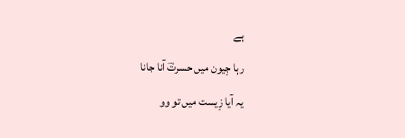ہے
رہا جِیون میں حسرتؔ آنا جانا
یہ آیا زِیست میں تو وو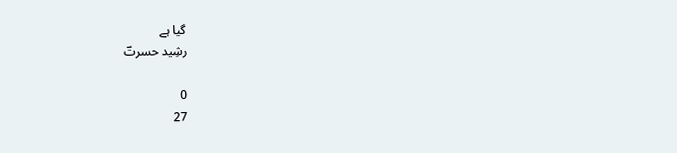گیا ہے
رشِید حسرتؔ

0
27